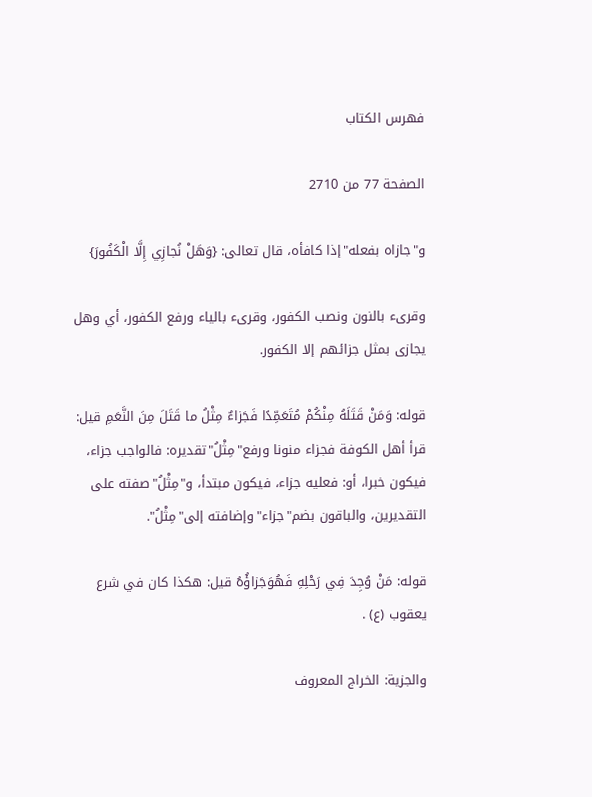فهرس الكتاب

الصفحة 77 من 2710

و"جازاه بفعله"إذا كافأه، قال تعالى: {وَهَلْ نُجازِي إِلَّا الْكَفُورَ}

وقرىء بالنون ونصب الكفور، وقرىء بالياء ورفع الكفور، أي وهل يجازى بمثل جزائهم إلا الكفور.

قوله: وَمَنْ قَتَلَهُ مِنْكُمْ مُتَعَمِّدًا فَجَزاءٌ مِثْلُ ما قَتَلَ مِنَ النَّعَمِ قيل: قرأ أهل الكوفة فجزاء منونا ورفع"مِثْلُ"تقديره: فالواجب جزاء، فيكون خبرا، أو: فعليه جزاء، فيكون مبتدأ، و"مِثْلُ"صفته على التقديرين، والباقون بضم"جزاء"وإضافته إلى"مِثْلُ".

قوله: مَنْ وُجِدَ فِي رَحْلِهِ فَهُوَجَزاؤُهُ قيل: هكذا كان في شرع يعقوب (ع) .

والجزية: الخراج المعروف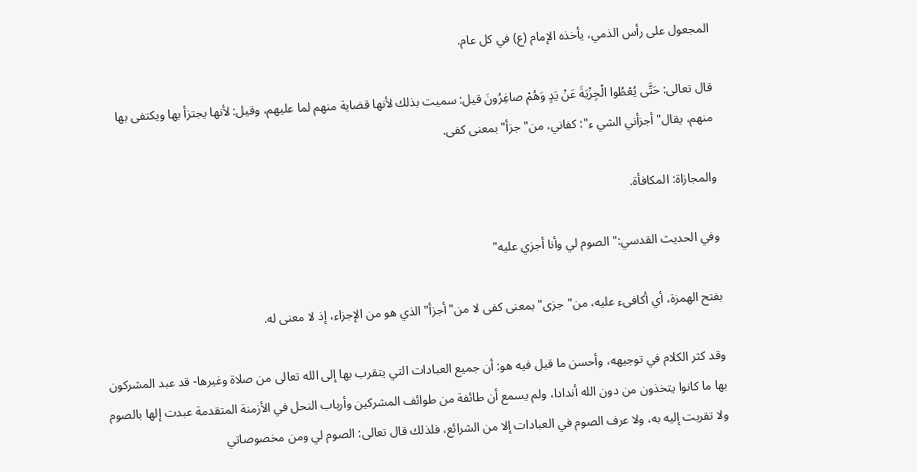المجعول على رأس الذمي، يأخذه الإمام (ع) في كل عام.

قال تعالى: حَتَّى يُعْطُوا الْجِزْيَةَ عَنْ يَدٍ وَهُمْ صاغِرُونَ قيل: سميت بذلك لأنها قضاية منهم لما عليهم، وقيل: لأنها يجتزأ بها ويكتفى بها منهم، يقال"أجزأني الشي ء": كفاني، من"جزأ"بمعنى كفى.

والمجازاة: المكافأة.

وفي الحديث القدسي:"الصوم لي وأنا أجزي عليه"

بفتح الهمزة، أي أكافىء عليه، من"جزى"بمعنى كفى لا من"أجزأ"الذي هو من الإجزاء، إذ لا معنى له.

وقد كثر الكلام في توجيهه، وأحسن ما قيل فيه هو: أن جميع العبادات التي يتقرب بها إلى الله تعالى من صلاة وغيرها- قد عبد المشركون بها ما كانوا يتخذون من دون الله أندادا، ولم يسمع أن طائفة من طوائف المشركين وأرباب النحل في الأزمنة المتقدمة عبدت إلها بالصوم ولا تقربت إليه به، ولا عرف الصوم في العبادات إلا من الشرائع، فلذلك قال تعالى: الصوم لي ومن مخصوصاتي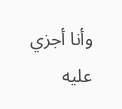وأنا أجزي عليه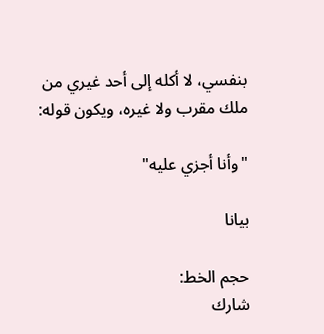بنفسي، لا أكله إلى أحد غيري من ملك مقرب ولا غيره، ويكون قوله:

"وأنا أجزي عليه"

بيانا

حجم الخط:
شارك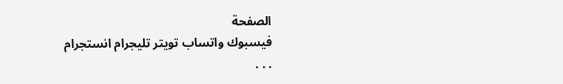الصفحة
فيسبوك واتساب تويتر تليجرام انستجرام
. . .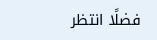فضلًا انتظر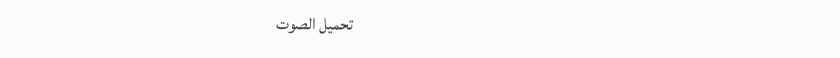تحميل الصوت